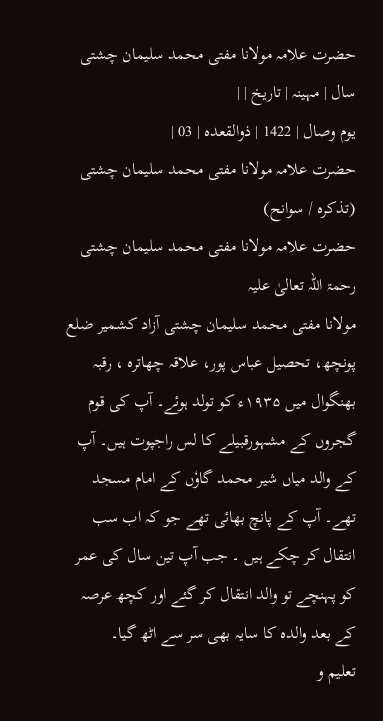حضرت علامہ مولانا مفتی محمد سلیمان چشتی
سال | مہینہ | تاریخ | |
یوم وصال | 1422 | ذوالقعدہ | 03 |
حضرت علامہ مولانا مفتی محمد سلیمان چشتی (تذکرہ / سوانح)
حضرت علامہ مولانا مفتی محمد سلیمان چشتی رحمۃ اللہ تعالیٰ علیہ
مولانا مفتی محمد سلیمان چشتی آزاد کشمیر ضلع پونچھ، تحصیل عباس پور، علاقہ چھاترہ ، رقبہ بھنگوال میں ۱۹۳۵ء کو تولد ہوئے۔ آپ کی قوم گجروں کے مشہورقبیلے کا لس راجپوت ہیں۔ آپ کے والد میاں شیر محمد گاوٗں کے امام مسجد تھے۔ آپ کے پانچ بھائی تھے جو کہ اب سب انتقال کر چکے ہیں ۔ جب آپ تین سال کی عمر کو پہنچے تو والد انتقال کر گئے اور کچھ عرصہ کے بعد والدہ کا سایہ بھی سر سے اٹھ گیا۔
تعلیم و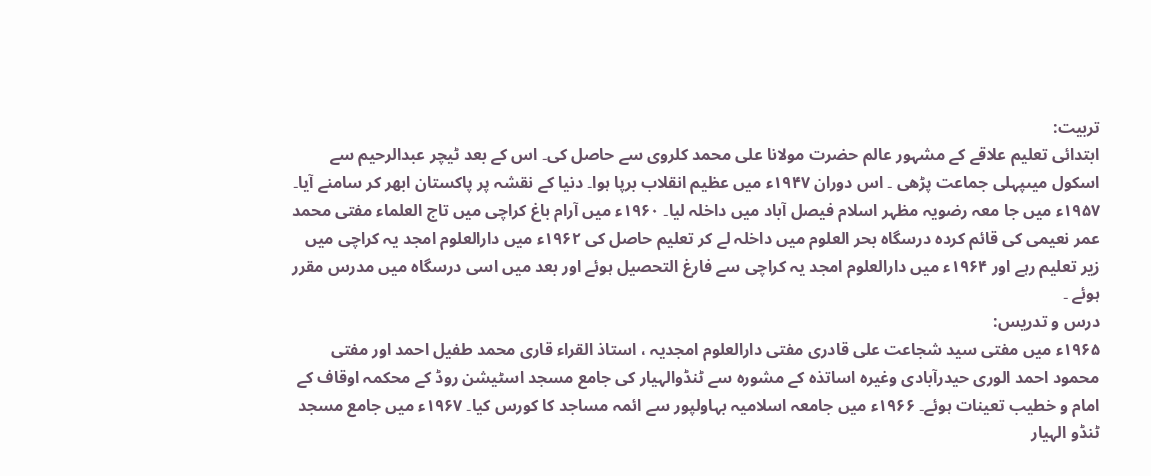تربیت:
ابتدائی تعلیم علاقے کے مشہور عالم حضرت مولانا علی محمد کلروی سے حاصل کی۔ اس کے بعد ٹیچر عبدالرحیم سے اسکول میںپہلی جماعت پڑھی ۔ اس دوران ۱۹۴۷ء میں عظیم انقلاب برپا ہوا۔ دنیا کے نقشہ پر پاکستان ابھر کر سامنے آیا۔ ۱۹۵۷ء میں جا معہ رضویہ مظہر اسلام فیصل آباد میں داخلہ لیا۔ ۱۹۶۰ء میں آرام باغ کراچی میں تاج العلماء مفتی محمد عمر نعیمی کی قائم کردہ درسگاہ بحر العلوم میں داخلہ لے کر تعلیم حاصل کی ۱۹۶۲ء میں دارالعلوم امجد یہ کراچی میں زیر تعلیم رہے اور ۱۹۶۴ء میں دارالعلوم امجد یہ کراچی سے فارغ التحصیل ہوئے اور بعد میں اسی درسگاہ میں مدرس مقرر ہوئے ۔
درس و تدریس:
۱۹۶۵ء میں مفتی سید شجاعت علی قادری مفتی دارالعلوم امجدیہ ، استاذ القراء قاری محمد طفیل احمد اور مفتی محمود احمد الوری حیدرآبادی وغیرہ اساتذہ کے مشورہ سے ٹنڈوالہیار کی جامع مسجد اسٹیشن روڈ کے محکمہ اوقاف کے امام و خطیب تعینات ہوئے۔ ۱۹۶۶ء میں جامعہ اسلامیہ بہاولپور سے ائمہ مساجد کا کورس کیا۔ ۱۹۶۷ء میں جامع مسجد ٹنڈو الہیار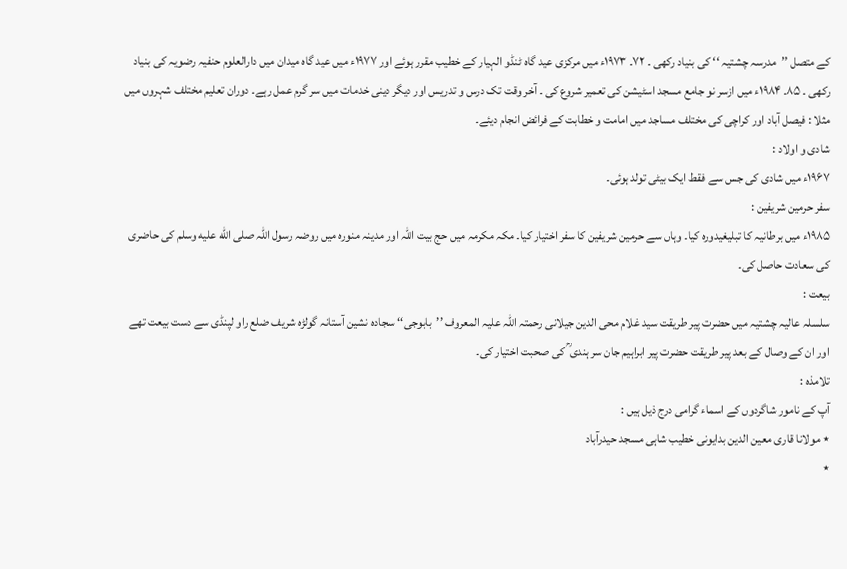کے متصل ’’مدرسہ چشتیہ ‘‘ کی بنیاد رکھی ۔ ۷۲۔ ۱۹۷۳ء میں مرکزی عید گاہ ٹنڈو الہیار کے خطیب مقرر ہوئے اور ۱۹۷۷ء میں عید گاہ میدان میں دارالعلوم حنفیہ رضویہ کی بنیاد رکھی ۔ ۸۵۔ ۱۹۸۴ء میں ازسر نو جامع مسجد اسٹیشن کی تعمیر شروع کی ۔ آخر وقت تک درس و تدریس اور دیگر دینی خدمات میں سر گرم عمل رہے۔ دوران تعلیم مختلف شہروں میں مثلا : فیصل آباد اور کراچی کی مختلف مساجد میں امامت و خطابت کے فرائض انجام دیئے۔
شادی و اولاد :
۱۹۶۷ء میں شادی کی جس سے فقط ایک بیٹی تولد ہوئی۔
سفر حرمین شریفین :
۱۹۸۵ء میں برطانیہ کا تبلیغیدورہ کیا۔ وہاں سے حرمین شریفین کا سفر اختیار کیا۔ مکہ مکرمہ میں حج بیت اللہ اور مدینہ منورہ میں روضہ رسول اللہ صلى الله عليه وسلم کی حاضری کی سعادت حاصل کی۔
بیعت :
سلسلہ عالیہ چشتیہ میں حضرت پیر طریقت سید غلام محی الدین جیلانی رحمتہ اللہ علیہ المعروف ’’بابوجی‘‘ سجادہ نشین آستانہ گولڑہ شریف ضلع راو لپنڈی سے دست بیعت تھے اور ان کے وصال کے بعد پیر طریقت حضرت پیر ابراہیم جان سر ہندی ؒ کی صحبت اختیار کی۔
تلامذہ :
آپ کے نامور شاگردوں کے اسماء گرامی درج ذیل ہیں :
٭ مولانا قاری معین الدین بدایونی خطیب شاہی مسجد حیدرآباد
٭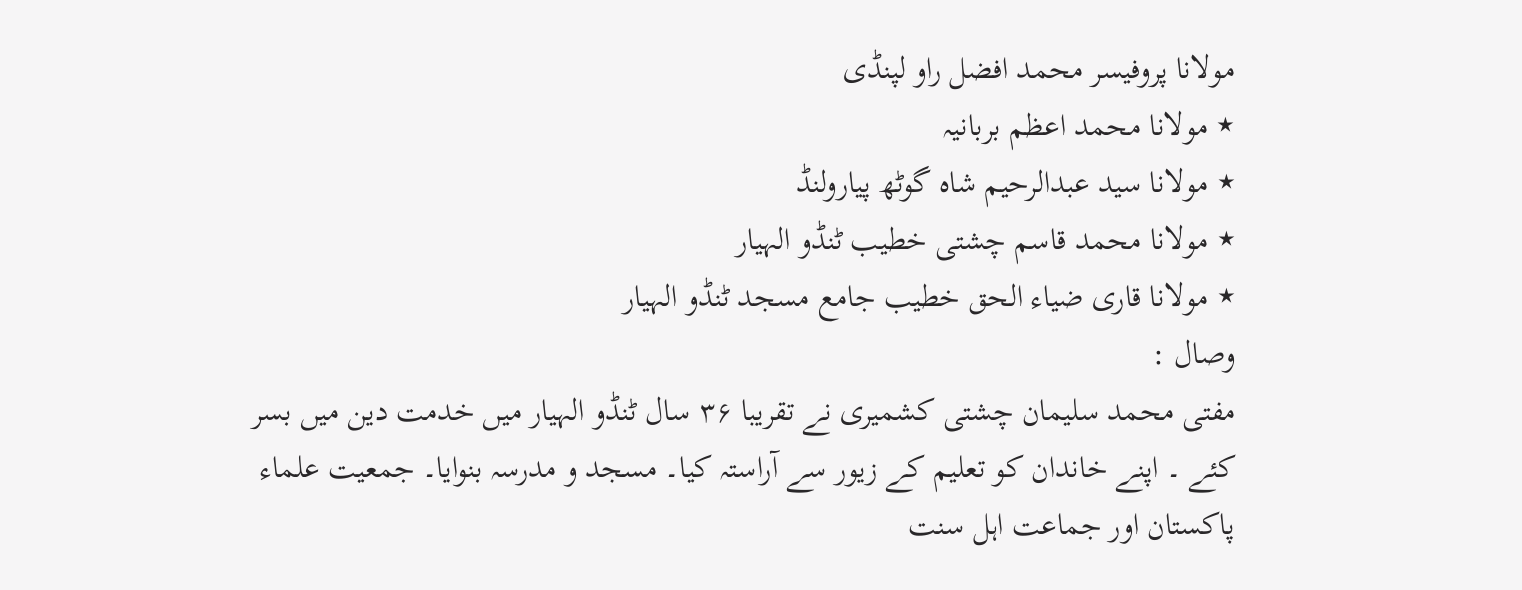مولانا پروفیسر محمد افضل راو لپنڈی
٭ مولانا محمد اعظم بربانیہ
٭ مولانا سید عبدالرحیم شاہ گوٹھ پیارولنڈ
٭ مولانا محمد قاسم چشتی خطیب ٹنڈو الہیار
٭ مولانا قاری ضیاء الحق خطیب جامع مسجد ٹنڈو الہیار
وصال :
مفتی محمد سلیمان چشتی کشمیری نے تقریبا ۳۶ سال ٹنڈو الہیار میں خدمت دین میں بسر کئے ۔ اپنے خاندان کو تعلیم کے زیور سے آراستہ کیا۔ مسجد و مدرسہ بنوایا۔ جمعیت علماء پاکستان اور جماعت اہل سنت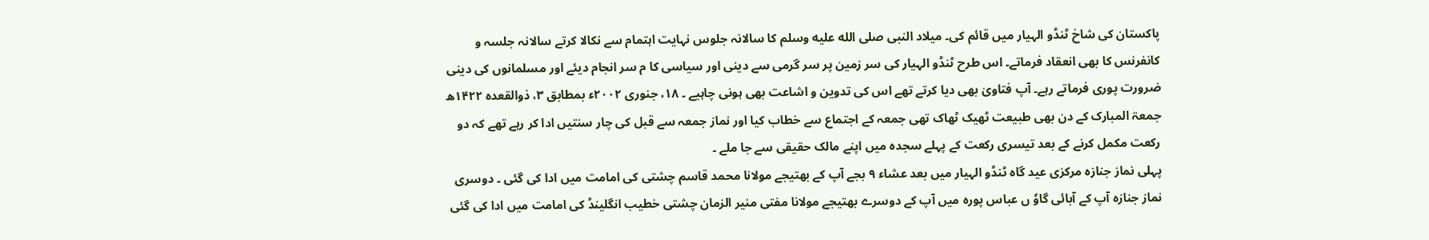پاکستان کی شاخ ٹنڈو الہیار میں قائم کی۔ میلاد النبی صلى الله عليه وسلم کا سالانہ جلوس نہایت اہتمام سے نکالا کرتے سالانہ جلسہ و کانفرنس کا بھی انعقاد فرماتے۔ اس طرح ٹنڈو الہیار کی سر زمین پر سر گرمی سے دینی اور سیاسی کا م سر انجام دیئے اور مسلمانوں کی دینی ضرورت پوری فرماتے رہے۔ آپ فتاویٰ بھی دیا کرتے تھے اس کی تدوین و اشاعت بھی ہونی چاہیے ۔ ۱۸، جنوری ۲۰۰۲ء بمطابق ۳، ذوالقعدہ ۱۴۲۲ھ جمعۃ المبارک کے دن بھی طبیعت ٹھیک ٹھاک تھی جمعہ کے اجتماع سے خطاب کیا اور نماز جمعہ سے قبل کی چار سنتیں ادا کر رہے تھے کہ دو رکعت مکمل کرنے کے بعد تیسری رکعت کے پہلے سجدہ میں اپنے مالک حقیقی سے جا ملے ۔
پہلی نماز جنازہ مرکزی عید گاہ ٹنڈو الہیار میں بعد عشاء ۹ بجے آپ کے بھتیجے مولانا محمد قاسم چشتی کی امامت میں ادا کی گئی ۔ دوسری نماز جنازہ آپ کے آبائی گاوٗ ں عباس پورہ میں آپ کے دوسرے بھتیجے مولانا مفتی منیر الزمان چشتی خطیب انگلینڈ کی امامت میں ادا کی گئی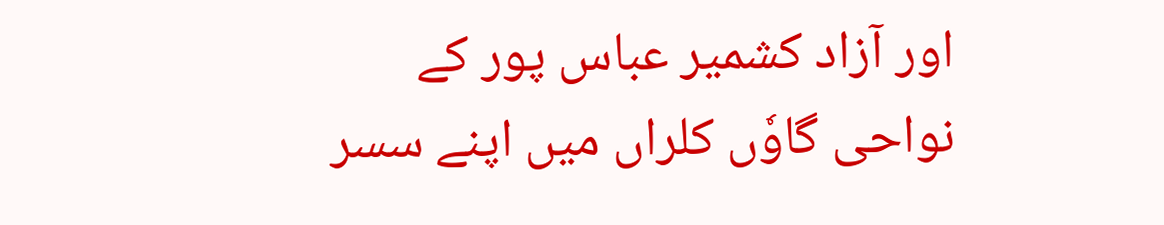اور آزاد کشمیر عباس پور کے نواحی گاوٗں کلراں میں اپنے سسر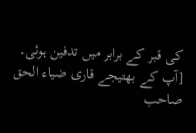کی قبر کے برابر میں تدفین ہوئی۔
[آپ کے بھتیجے قاری ضیاء الحق صاحب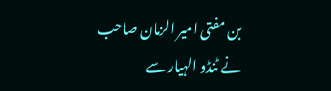بن مفتی امیر الزمان صاحب نے ٹنڈو الہیار سے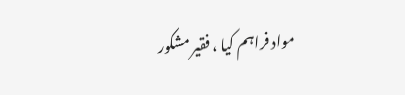مواد فراہم کیا ، فقیر مشکور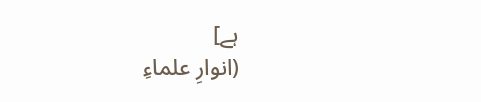ہے]
(انوارِ علماءِ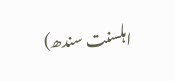اہلسنت سندھ)